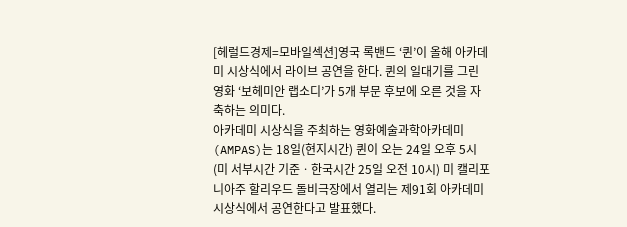[헤럴드경제=모바일섹션]영국 록밴드 ‘퀸’이 올해 아카데미 시상식에서 라이브 공연을 한다. 퀸의 일대기를 그린 영화 ‘보헤미안 랩소디’가 5개 부문 후보에 오른 것을 자축하는 의미다.
아카데미 시상식을 주최하는 영화예술과학아카데미(AMPAS)는 18일(현지시간) 퀸이 오는 24일 오후 5시(미 서부시간 기준ㆍ한국시간 25일 오전 10시) 미 캘리포니아주 할리우드 돌비극장에서 열리는 제91회 아카데미 시상식에서 공연한다고 발표했다.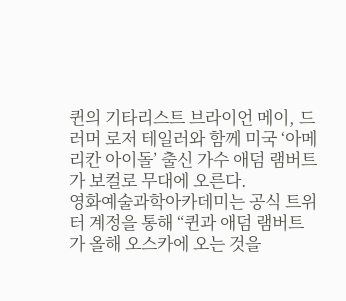퀸의 기타리스트 브라이언 메이, 드러머 로저 테일러와 함께 미국 ‘아메리칸 아이돌’ 출신 가수 애덤 램버트가 보컬로 무대에 오른다.
영화예술과학아카데미는 공식 트위터 계정을 통해 “퀸과 애덤 램버트가 올해 오스카에 오는 것을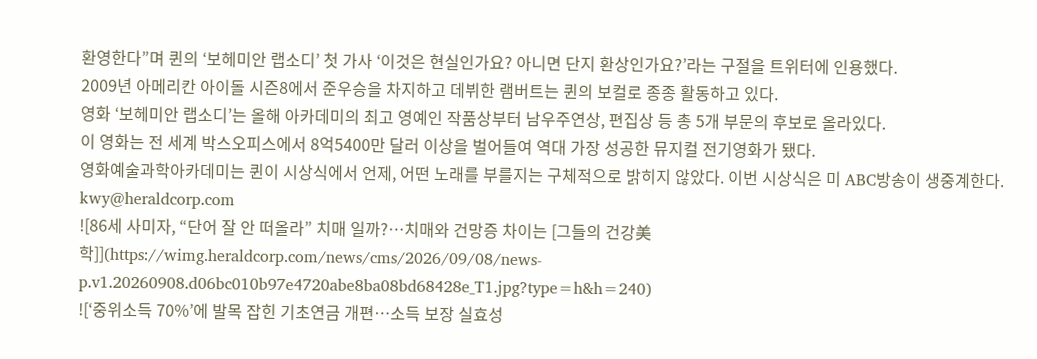환영한다”며 퀸의 ‘보헤미안 랩소디’ 첫 가사 ‘이것은 현실인가요? 아니면 단지 환상인가요?’라는 구절을 트위터에 인용했다.
2009년 아메리칸 아이돌 시즌8에서 준우승을 차지하고 데뷔한 램버트는 퀸의 보컬로 종종 활동하고 있다.
영화 ‘보헤미안 랩소디’는 올해 아카데미의 최고 영예인 작품상부터 남우주연상, 편집상 등 총 5개 부문의 후보로 올라있다.
이 영화는 전 세계 박스오피스에서 8억5400만 달러 이상을 벌어들여 역대 가장 성공한 뮤지컬 전기영화가 됐다.
영화예술과학아카데미는 퀸이 시상식에서 언제, 어떤 노래를 부를지는 구체적으로 밝히지 않았다. 이번 시상식은 미 ABC방송이 생중계한다.
kwy@heraldcorp.com
![86세 사미자, “단어 잘 안 떠올라” 치매 일까?…치매와 건망증 차이는 [그들의 건강美학]](https://wimg.heraldcorp.com/news/cms/2026/09/08/news-p.v1.20260908.d06bc010b97e4720abe8ba08bd68428e_T1.jpg?type=h&h=240)
![‘중위소득 70%’에 발목 잡힌 기초연금 개편…소득 보장 실효성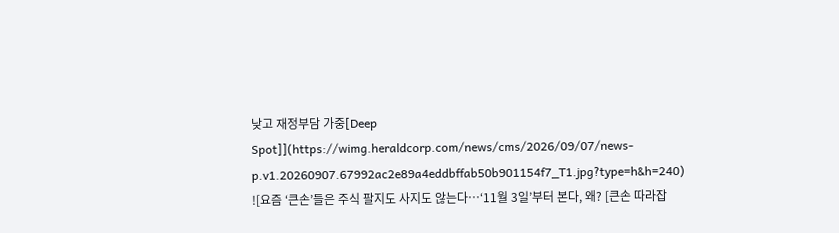낮고 재정부담 가중[Deep Spot]](https://wimg.heraldcorp.com/news/cms/2026/09/07/news-p.v1.20260907.67992ac2e89a4eddbffab50b901154f7_T1.jpg?type=h&h=240)
![요즘 ‘큰손’들은 주식 팔지도 사지도 않는다…‘11월 3일’부터 본다, 왜? [큰손 따라잡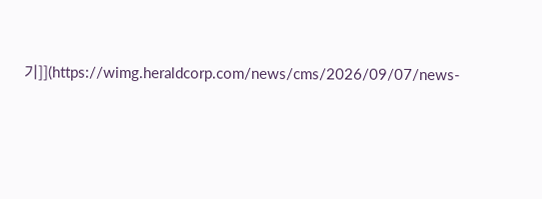기]](https://wimg.heraldcorp.com/news/cms/2026/09/07/news-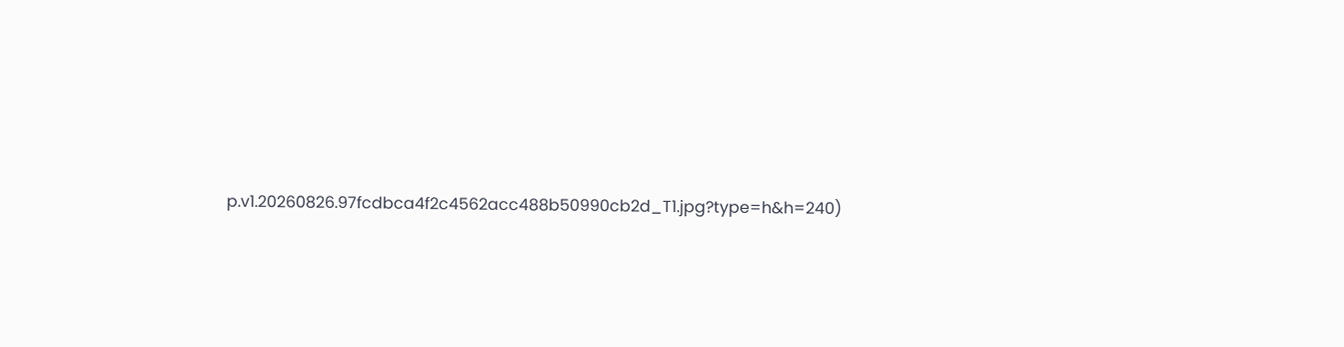p.v1.20260826.97fcdbca4f2c4562acc488b50990cb2d_T1.jpg?type=h&h=240)